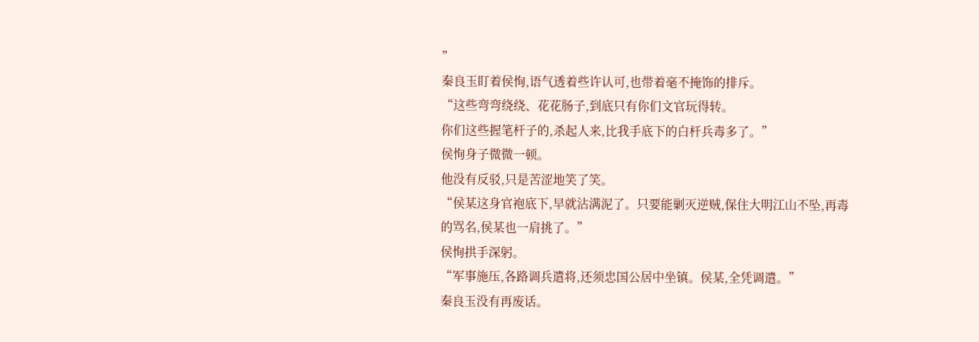”
秦良玉盯着侯恂,语气透着些许认可,也带着毫不掩饰的排斥。
“这些弯弯绕绕、花花肠子,到底只有你们文官玩得转。
你们这些握笔杆子的,杀起人来,比我手底下的白杆兵毒多了。”
侯恂身子微微一顿。
他没有反驳,只是苦涩地笑了笑。
“侯某这身官袍底下,早就沾满泥了。只要能剿灭逆贼,保住大明江山不坠,再毒的骂名,侯某也一肩挑了。”
侯恂拱手深躬。
“军事施压,各路调兵遣将,还须忠国公居中坐镇。侯某,全凭调遣。”
秦良玉没有再废话。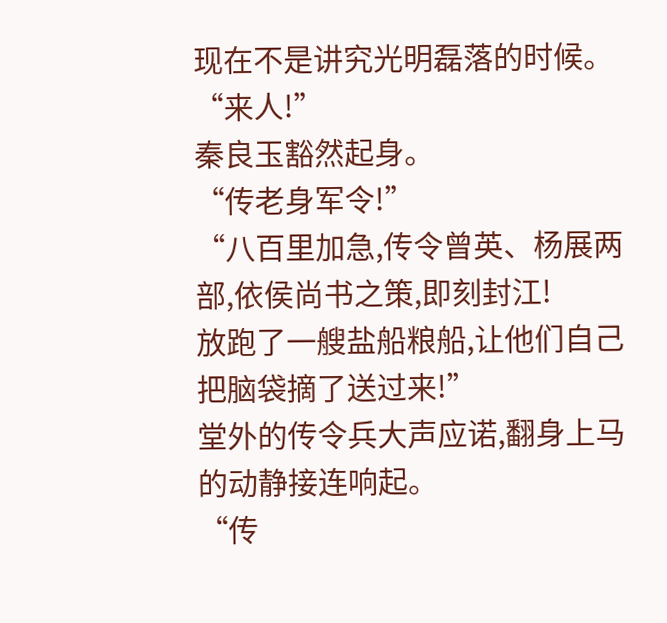现在不是讲究光明磊落的时候。
“来人!”
秦良玉豁然起身。
“传老身军令!”
“八百里加急,传令曾英、杨展两部,依侯尚书之策,即刻封江!
放跑了一艘盐船粮船,让他们自己把脑袋摘了送过来!”
堂外的传令兵大声应诺,翻身上马的动静接连响起。
“传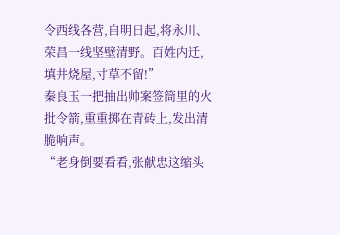令西线各营,自明日起,将永川、荣昌一线坚壁清野。百姓内迁,填井烧屋,寸草不留!”
秦良玉一把抽出帅案签筒里的火批令箭,重重掷在青砖上,发出清脆响声。
“老身倒要看看,张献忠这缩头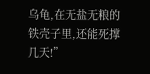乌龟,在无盐无粮的铁壳子里,还能死撑几天!”